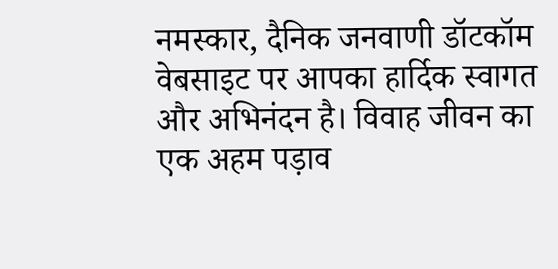नमस्कार, दैनिक जनवाणी डॉटकॉम वेबसाइट पर आपका हार्दिक स्वागत और अभिनंदन है। विवाह जीवन का एक अहम पड़ाव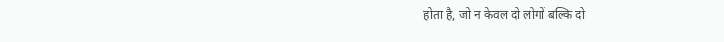होता है, जो न केवल दो लोगों बल्कि दो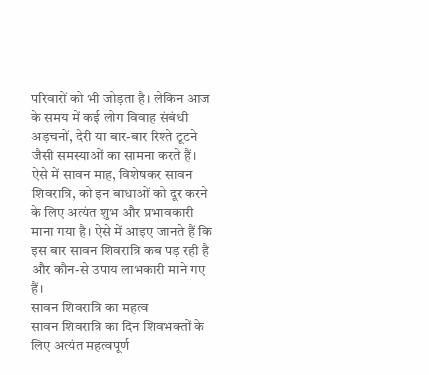परिवारों को भी जोड़ता है। लेकिन आज के समय में कई लोग विवाह संबंधी अड़चनों, देरी या बार-बार रिश्ते टूटने जैसी समस्याओं का सामना करते हैं। ऐसे में सावन माह, विशेषकर सावन शिवरात्रि, को इन बाधाओं को दूर करने के लिए अत्यंत शुभ और प्रभावकारी माना गया है। ऐसे में आइए जानते हैं कि इस बार सावन शिवरात्रि कब पड़ रही है और कौन-से उपाय लाभकारी माने गए हैं।
सावन शिवरात्रि का महत्व
सावन शिवरात्रि का दिन शिवभक्तों के लिए अत्यंत महत्वपूर्ण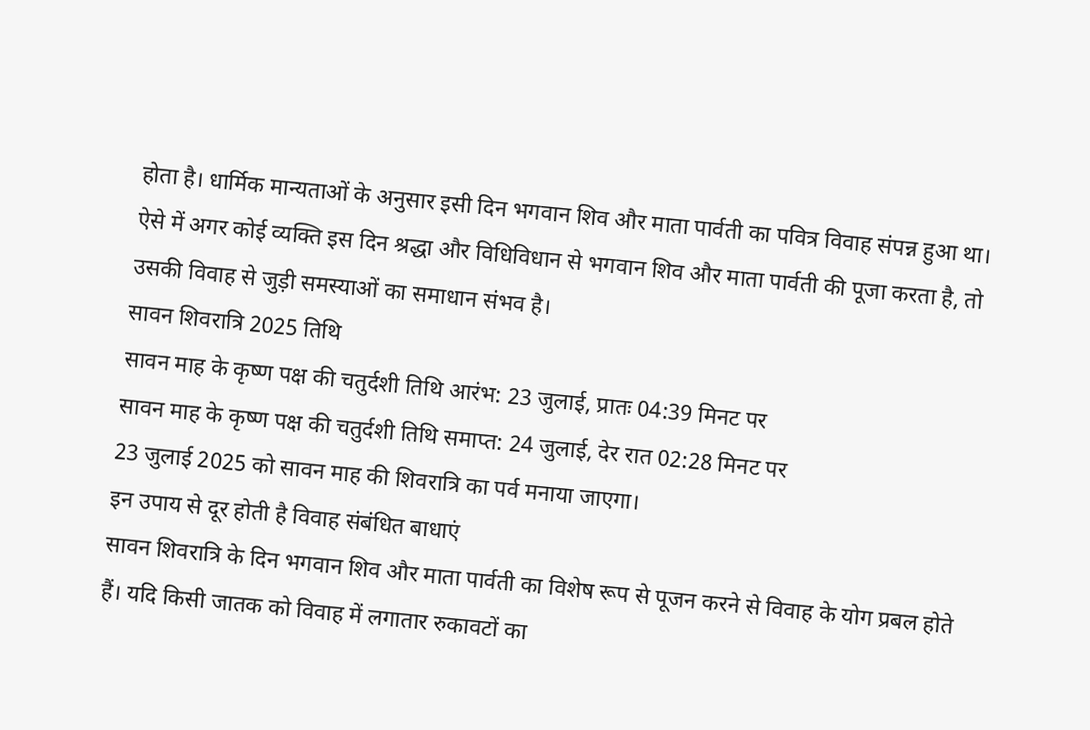होता है। धार्मिक मान्यताओं के अनुसार इसी दिन भगवान शिव और माता पार्वती का पवित्र विवाह संपन्न हुआ था। ऐसे में अगर कोई व्यक्ति इस दिन श्रद्धा और विधिविधान से भगवान शिव और माता पार्वती की पूजा करता है, तो उसकी विवाह से जुड़ी समस्याओं का समाधान संभव है।
सावन शिवरात्रि 2025 तिथि
सावन माह के कृष्ण पक्ष की चतुर्दशी तिथि आरंभ: 23 जुलाई, प्रातः 04:39 मिनट पर
सावन माह के कृष्ण पक्ष की चतुर्दशी तिथि समाप्त: 24 जुलाई, देर रात 02:28 मिनट पर
23 जुलाई 2025 को सावन माह की शिवरात्रि का पर्व मनाया जाएगा।
इन उपाय से दूर होती है विवाह संबंधित बाधाएं
सावन शिवरात्रि के दिन भगवान शिव और माता पार्वती का विशेष रूप से पूजन करने से विवाह के योग प्रबल होते हैं। यदि किसी जातक को विवाह में लगातार रुकावटों का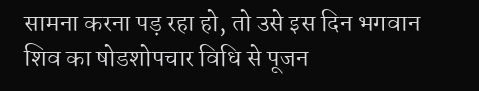सामना करना पड़ रहा हो, तो उसे इस दिन भगवान शिव का षोडशोपचार विधि से पूजन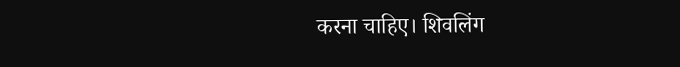करना चाहिए। शिवलिंग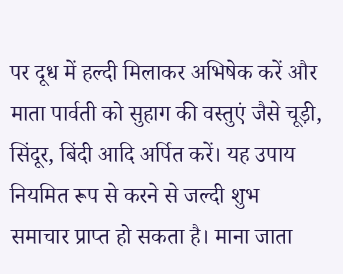पर दूध में हल्दी मिलाकर अभिषेक करें और माता पार्वती को सुहाग की वस्तुएं जैसे चूड़ी, सिंदूर, बिंदी आदि अर्पित करें। यह उपाय नियमित रूप से करने से जल्दी शुभ समाचार प्राप्त हो सकता है। माना जाता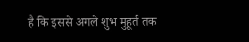है कि इससे अगले शुभ मुहूर्त तक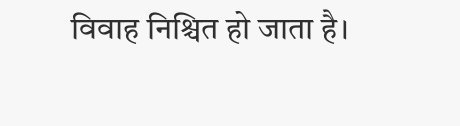विवाह निश्चित हो जाता है।